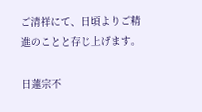ご清祥にて、日頃よりご精進のことと存じ上げます。

日蓮宗不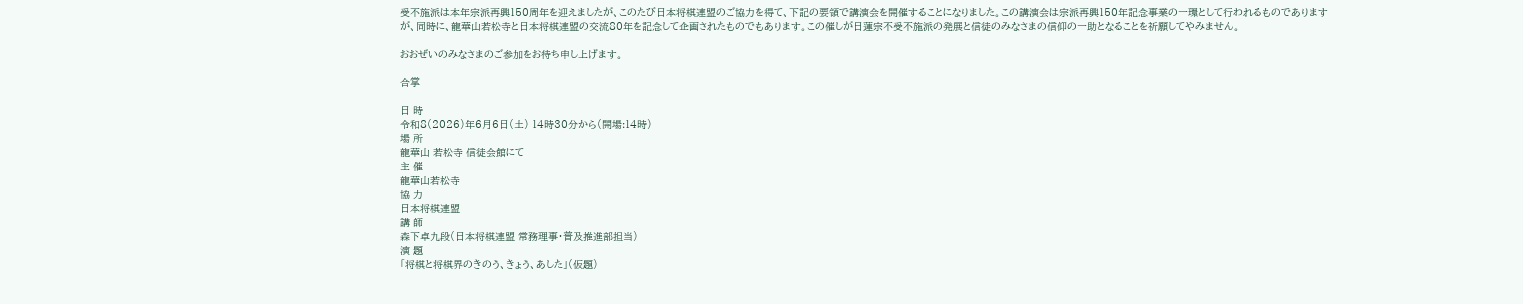受不施派は本年宗派再興150周年を迎えましたが、このたび日本将棋連盟のご協力を得て、下記の要領で講演会を開催することになりました。この講演会は宗派再興150年記念事業の一環として行われるものでありますが、同時に、龍華山若松寺と日本将棋連盟の交流80年を記念して企画されたものでもあります。この催しが日蓮宗不受不施派の発展と信徒のみなさまの信仰の一助となることを祈願してやみません。

おおぜいのみなさまのご参加をお待ち申し上げます。

合掌

日 時
令和8(2026)年6月6日(土) 14時30分から(開場:14時)
場 所
龍華山 若松寺 信徒会館にて
主 催
龍華山若松寺
協 力
日本将棋連盟
講 師
森下卓九段(日本将棋連盟 常務理事・普及推進部担当)
演 題
「将棋と将棋界のきのう、きょう、あした」(仮題)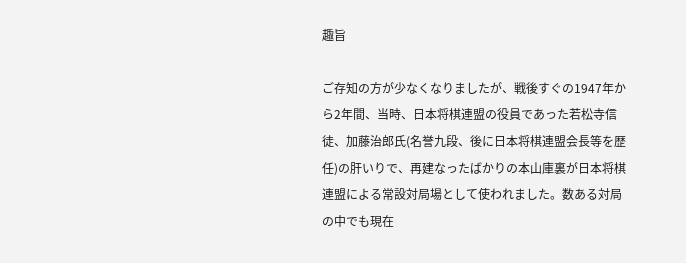趣旨

ご存知の方が少なくなりましたが、戦後すぐの1947年から2年間、当時、日本将棋連盟の役員であった若松寺信徒、加藤治郎氏(名誉九段、後に日本将棋連盟会長等を歴任)の肝いりで、再建なったばかりの本山庫裏が日本将棋連盟による常設対局場として使われました。数ある対局の中でも現在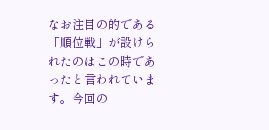なお注目の的である「順位戦」が設けられたのはこの時であったと言われています。今回の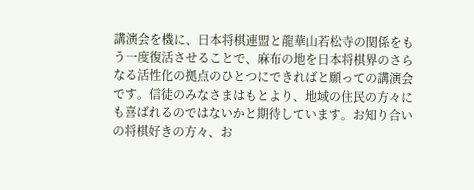講演会を機に、日本将棋連盟と龍華山若松寺の関係をもう一度復活させることで、麻布の地を日本将棋界のさらなる活性化の拠点のひとつにできればと願っての講演会です。信徒のみなさまはもとより、地域の住民の方々にも喜ばれるのではないかと期待しています。お知り合いの将棋好きの方々、お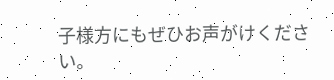子様方にもぜひお声がけください。